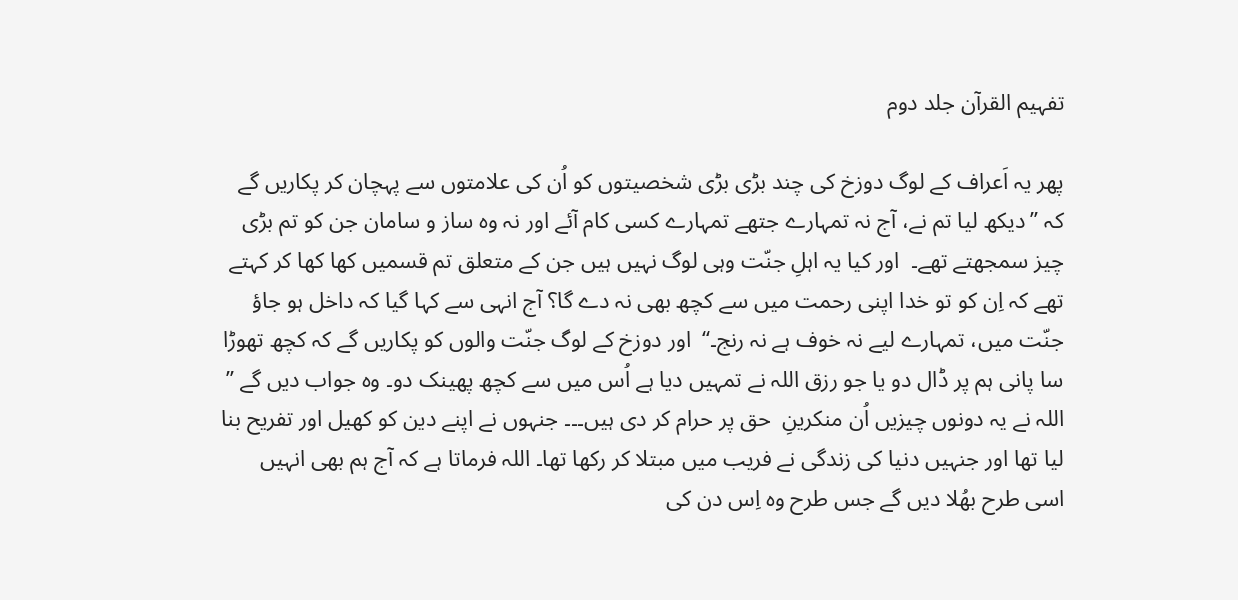تفہیم القرآن جلد دوم

پھر یہ اَعراف کے لوگ دوزخ کی چند بڑی بڑی شخصیتوں کو اُن کی علامتوں سے پہچان کر پکاریں گے کہ ’’دیکھ لیا تم نے، آج نہ تمہارے جتھے تمہارے کسی کام آئے اور نہ وہ ساز و سامان جن کو تم بڑی چیز سمجھتے تھے۔  اور کیا یہ اہلِ جنّت وہی لوگ نہیں ہیں جن کے متعلق تم قسمیں کھا کھا کر کہتے تھے کہ اِن کو تو خدا اپنی رحمت میں سے کچھ بھی نہ دے گا؟ آج انہی سے کہا گیا کہ داخل ہو جاؤ جنّت میں، تمہارے لیے نہ خوف ہے نہ رنج۔‘‘  اور دوزخ کے لوگ جنّت والوں کو پکاریں گے کہ کچھ تھوڑا سا پانی ہم پر ڈال دو یا جو رزق اللہ نے تمہیں دیا ہے اُس میں سے کچھ پھینک دو۔ وہ جواب دیں گے ’’ اللہ نے یہ دونوں چیزیں اُن منکرینِ  حق پر حرام کر دی ہیں۔۔۔ جنہوں نے اپنے دین کو کھیل اور تفریح بنا لیا تھا اور جنہیں دنیا کی زندگی نے فریب میں مبتلا کر رکھا تھا۔ اللہ فرماتا ہے کہ آج ہم بھی انہیں اسی طرح بھُلا دیں گے جس طرح وہ اِس دن کی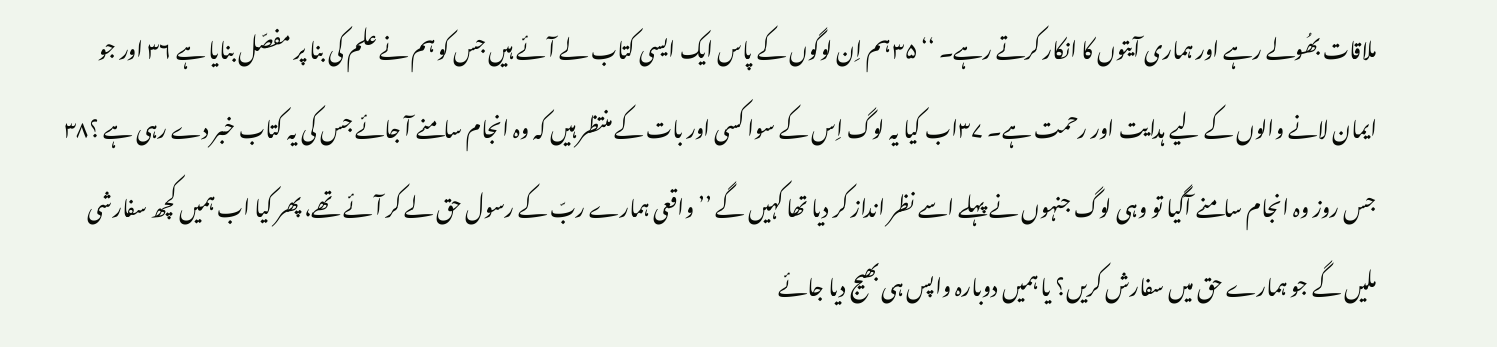ملاقات بھُولے رہے اور ہماری آیتوں کا انکار کرتے رہے۔ ‘‘ ۳۵ ہم اِن لوگوں کے پاس ایک ایسی کتاب لے آئے ہیں جس کو ہم نے علم کی بنا پر مفصّل بنایا ہے ۳۶ اور جو ایمان لانے والوں کے لیے ہدایت اور رحمت ہے۔ ۳۷اب کیا یہ لوگ اِس کے سوا کسی اور بات کے منتظر ہیں کہ وہ انجام سامنے آ جائے جس کی یہ کتاب خبر دے رہی ہے ؟۳۸ جس روز وہ انجام سامنے آگیا تو وہی لوگ جنہوں نے پہلے اسے نظر انداز کر دیا تھا کہیں گے ’’ واقعی ہمارے ربّ کے رسول حق لے کر آئے تھے، پھر کیا اب ہمیں کچھ سفارشی ملیں گے جو ہمارے حق میں سفارش کریں؟ یا ہمیں دوبارہ واپس ہی بھیج دیا جائے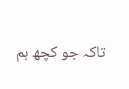تاکہ جو کچھ ہم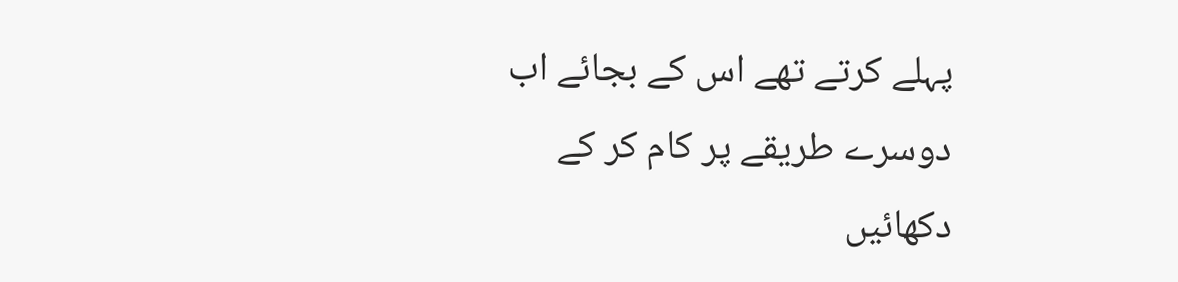پہلے کرتے تھے اس کے بجائے اب دوسرے طریقے پر کام کر کے دکھائیں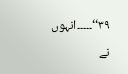۳۹‘‘۔۔۔۔۔انہوں نے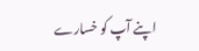اپنے آپ کو خسارے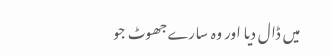میں ڈال دیا اور وہ سارے جھوٹ جو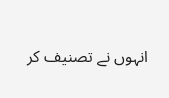انہوں نے تصنیف کر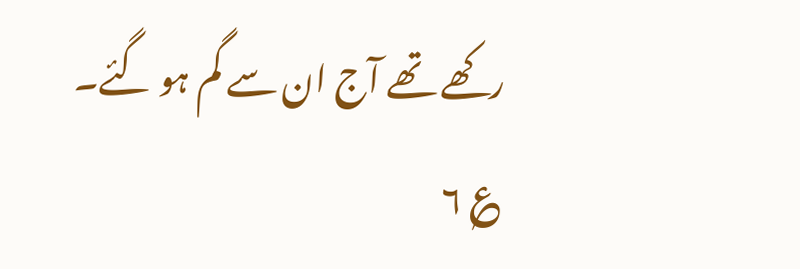رکھے تھے آج ان سے گم ہو گئے۔ ؏ ٦